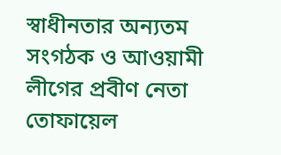স্বাধীনতার অন্যতম সংগঠক ও আওয়ামী লীগের প্রবীণ নেতা তোফায়েল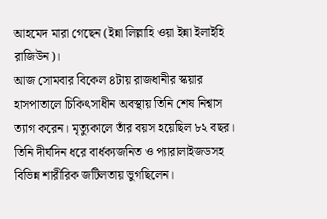আহমেদ মারা গেছেন (ইন্না লিল্লাহি ওয়া ইন্না ইলাইহি রাজিউন)।
আজ সোমবার বিকেল ৪টায় রাজধানীর স্কয়ার হাসপাতালে চিকিৎসাধীন অবস্থায় তিনি শেষ নিশ্বাস ত্যাগ করেন। মৃত্যুকালে তাঁর বয়স হয়েছিল ৮২ বছর। তিনি দীর্ঘদিন ধরে বার্ধক্যজনিত ও প্যারালাইজডসহ বিভিন্ন শারীরিক জটিলতায় ভুগছিলেন।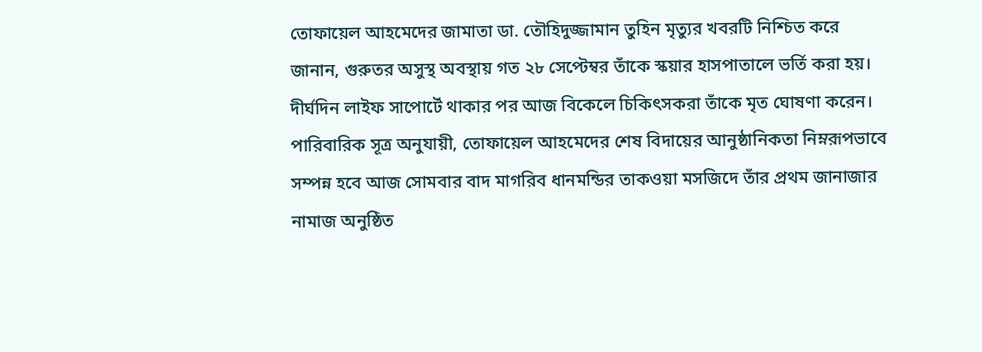তোফায়েল আহমেদের জামাতা ডা. তৌহিদুজ্জামান তুহিন মৃত্যুর খবরটি নিশ্চিত করে জানান, গুরুতর অসুস্থ অবস্থায় গত ২৮ সেপ্টেম্বর তাঁকে স্কয়ার হাসপাতালে ভর্তি করা হয়। দীর্ঘদিন লাইফ সাপোর্টে থাকার পর আজ বিকেলে চিকিৎসকরা তাঁকে মৃত ঘোষণা করেন।
পারিবারিক সূত্র অনুযায়ী, তোফায়েল আহমেদের শেষ বিদায়ের আনুষ্ঠানিকতা নিম্নরূপভাবে সম্পন্ন হবে আজ সোমবার বাদ মাগরিব ধানমন্ডির তাকওয়া মসজিদে তাঁর প্রথম জানাজার নামাজ অনুষ্ঠিত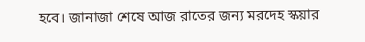হবে। জানাজা শেষে আজ রাতের জন্য মরদেহ স্কয়ার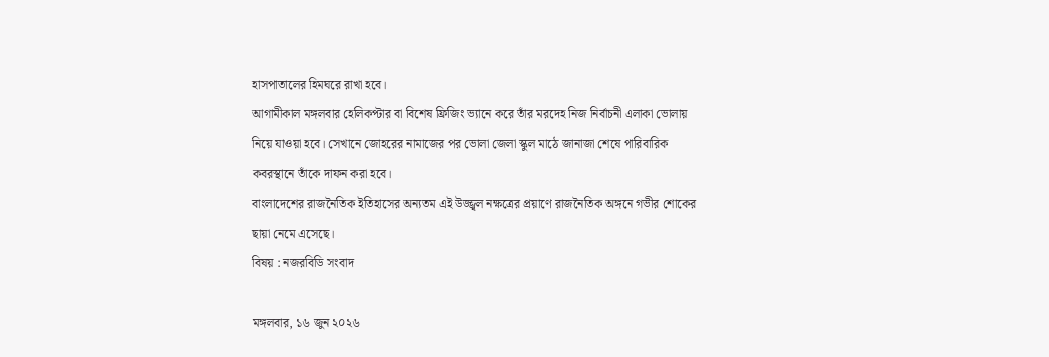হাসপাতালের হিমঘরে রাখা হবে।
আগামীকাল মঙ্গলবার হেলিকপ্টার বা বিশেষ ফ্রিজিং ভ্যানে করে তাঁর মরদেহ নিজ নির্বাচনী এলাকা ভোলায় নিয়ে যাওয়া হবে। সেখানে জোহরের নামাজের পর ভোলা জেলা স্কুল মাঠে জানাজা শেষে পারিবারিক কবরস্থানে তাঁকে দাফন করা হবে।
বাংলাদেশের রাজনৈতিক ইতিহাসের অন্যতম এই উজ্জ্বল নক্ষত্রের প্রয়াণে রাজনৈতিক অঙ্গনে গভীর শোকের ছায়া নেমে এসেছে।
বিষয় : নজরবিডি সংবাদ

মঙ্গলবার, ১৬ জুন ২০২৬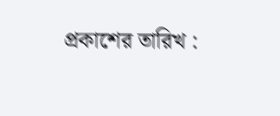প্রকাশের তারিখ :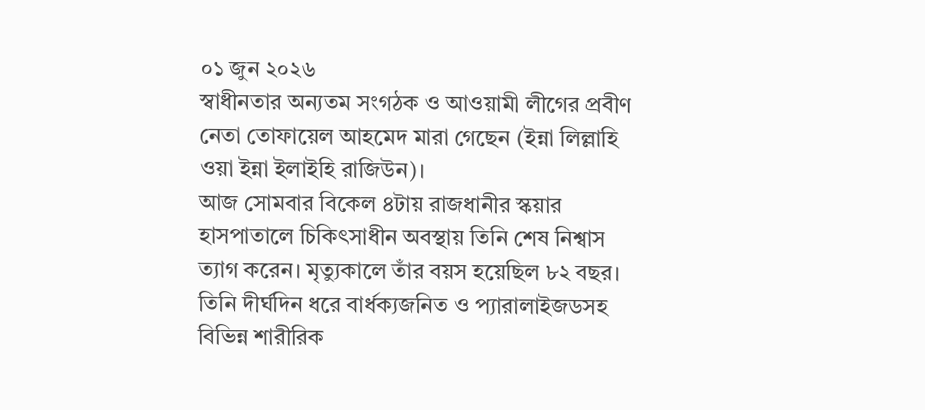০১ জুন ২০২৬
স্বাধীনতার অন্যতম সংগঠক ও আওয়ামী লীগের প্রবীণ নেতা তোফায়েল আহমেদ মারা গেছেন (ইন্না লিল্লাহি ওয়া ইন্না ইলাইহি রাজিউন)।
আজ সোমবার বিকেল ৪টায় রাজধানীর স্কয়ার হাসপাতালে চিকিৎসাধীন অবস্থায় তিনি শেষ নিশ্বাস ত্যাগ করেন। মৃত্যুকালে তাঁর বয়স হয়েছিল ৮২ বছর। তিনি দীর্ঘদিন ধরে বার্ধক্যজনিত ও প্যারালাইজডসহ বিভিন্ন শারীরিক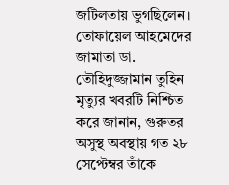জটিলতায় ভুগছিলেন।
তোফায়েল আহমেদের জামাতা ডা. তৌহিদুজ্জামান তুহিন মৃত্যুর খবরটি নিশ্চিত করে জানান, গুরুতর অসুস্থ অবস্থায় গত ২৮ সেপ্টেম্বর তাঁকে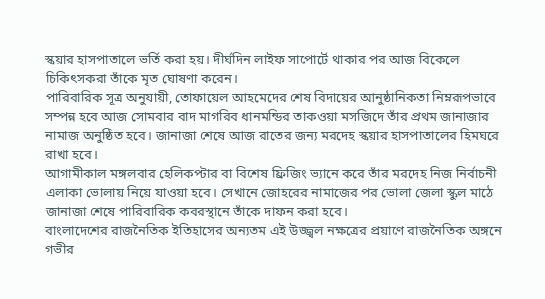স্কয়ার হাসপাতালে ভর্তি করা হয়। দীর্ঘদিন লাইফ সাপোর্টে থাকার পর আজ বিকেলে চিকিৎসকরা তাঁকে মৃত ঘোষণা করেন।
পারিবারিক সূত্র অনুযায়ী, তোফায়েল আহমেদের শেষ বিদায়ের আনুষ্ঠানিকতা নিম্নরূপভাবে সম্পন্ন হবে আজ সোমবার বাদ মাগরিব ধানমন্ডির তাকওয়া মসজিদে তাঁর প্রথম জানাজার নামাজ অনুষ্ঠিত হবে। জানাজা শেষে আজ রাতের জন্য মরদেহ স্কয়ার হাসপাতালের হিমঘরে রাখা হবে।
আগামীকাল মঙ্গলবার হেলিকপ্টার বা বিশেষ ফ্রিজিং ভ্যানে করে তাঁর মরদেহ নিজ নির্বাচনী এলাকা ভোলায় নিয়ে যাওয়া হবে। সেখানে জোহরের নামাজের পর ভোলা জেলা স্কুল মাঠে জানাজা শেষে পারিবারিক কবরস্থানে তাঁকে দাফন করা হবে।
বাংলাদেশের রাজনৈতিক ইতিহাসের অন্যতম এই উজ্জ্বল নক্ষত্রের প্রয়াণে রাজনৈতিক অঙ্গনে গভীর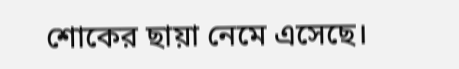শোকের ছায়া নেমে এসেছে।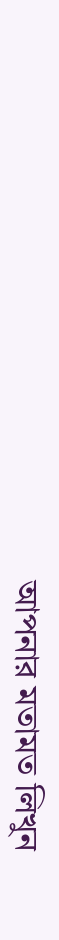আপনার মতামত লিখুন